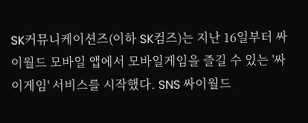SK커뮤니케이션즈(이하 SK컴즈)는 지난 16일부터 싸이월드 모바일 앱에서 모바일게임을 즐길 수 있는 '싸이게임' 서비스를 시작했다. SNS 싸이월드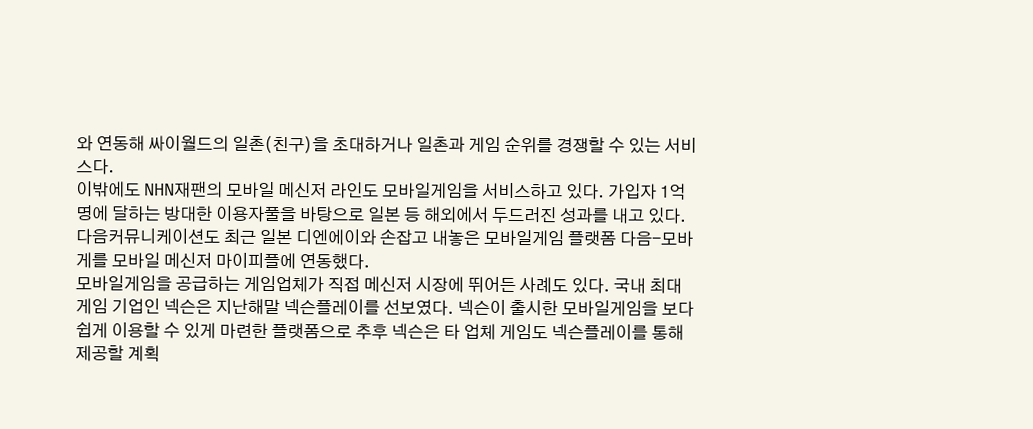와 연동해 싸이월드의 일촌(친구)을 초대하거나 일촌과 게임 순위를 경쟁할 수 있는 서비스다.
이밖에도 NHN재팬의 모바일 메신저 라인도 모바일게임을 서비스하고 있다. 가입자 1억명에 달하는 방대한 이용자풀을 바탕으로 일본 등 해외에서 두드러진 성과를 내고 있다. 다음커뮤니케이션도 최근 일본 디엔에이와 손잡고 내놓은 모바일게임 플랫폼 다음-모바게를 모바일 메신저 마이피플에 연동했다.
모바일게임을 공급하는 게임업체가 직접 메신저 시장에 뛰어든 사례도 있다. 국내 최대 게임 기업인 넥슨은 지난해말 넥슨플레이를 선보였다. 넥슨이 출시한 모바일게임을 보다 쉽게 이용할 수 있게 마련한 플랫폼으로 추후 넥슨은 타 업체 게임도 넥슨플레이를 통해 제공할 계획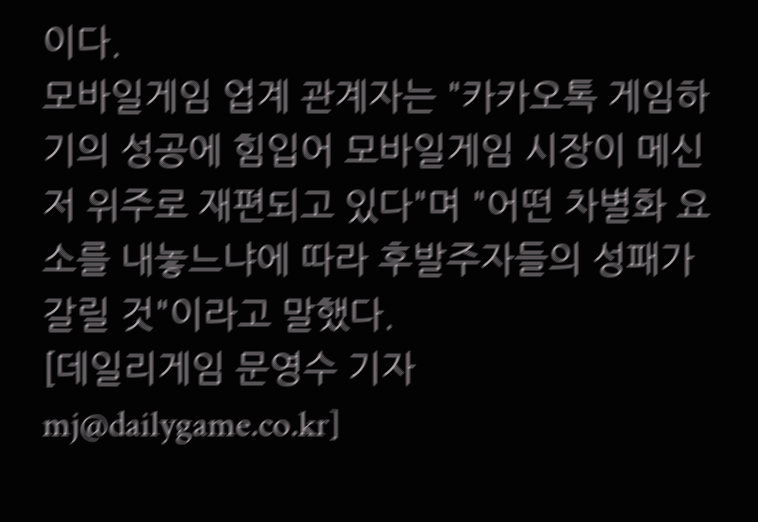이다.
모바일게임 업계 관계자는 "카카오톡 게임하기의 성공에 힘입어 모바일게임 시장이 메신저 위주로 재편되고 있다"며 "어떤 차별화 요소를 내놓느냐에 따라 후발주자들의 성패가 갈릴 것"이라고 말했다.
[데일리게임 문영수 기자 mj@dailygame.co.kr]